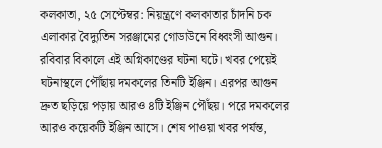কলকাতা, ২৫ সেপ্টেম্বর: নিয়ন্ত্রণে কলকাতার চাঁদনি চক এলাকার বৈদ্যুতিন সরঞ্জামের গোডাউনে বিধ্বংসী আগুন। রবিবার বিকালে এই অগ্নিকাণ্ডের ঘটনা ঘটে। খবর পেয়েই ঘটনাস্থলে পৌঁছায় দমকলের তিনটি ইঞ্জিন। এরপর আগুন দ্রুত ছড়িয়ে পড়ায় আরও ৪টি ইঞ্জিন পৌঁছয়। পরে দমকলের আরও কয়েকটি ইঞ্জিন আসে। শেষ পাওয়া খবর পর্যন্ত,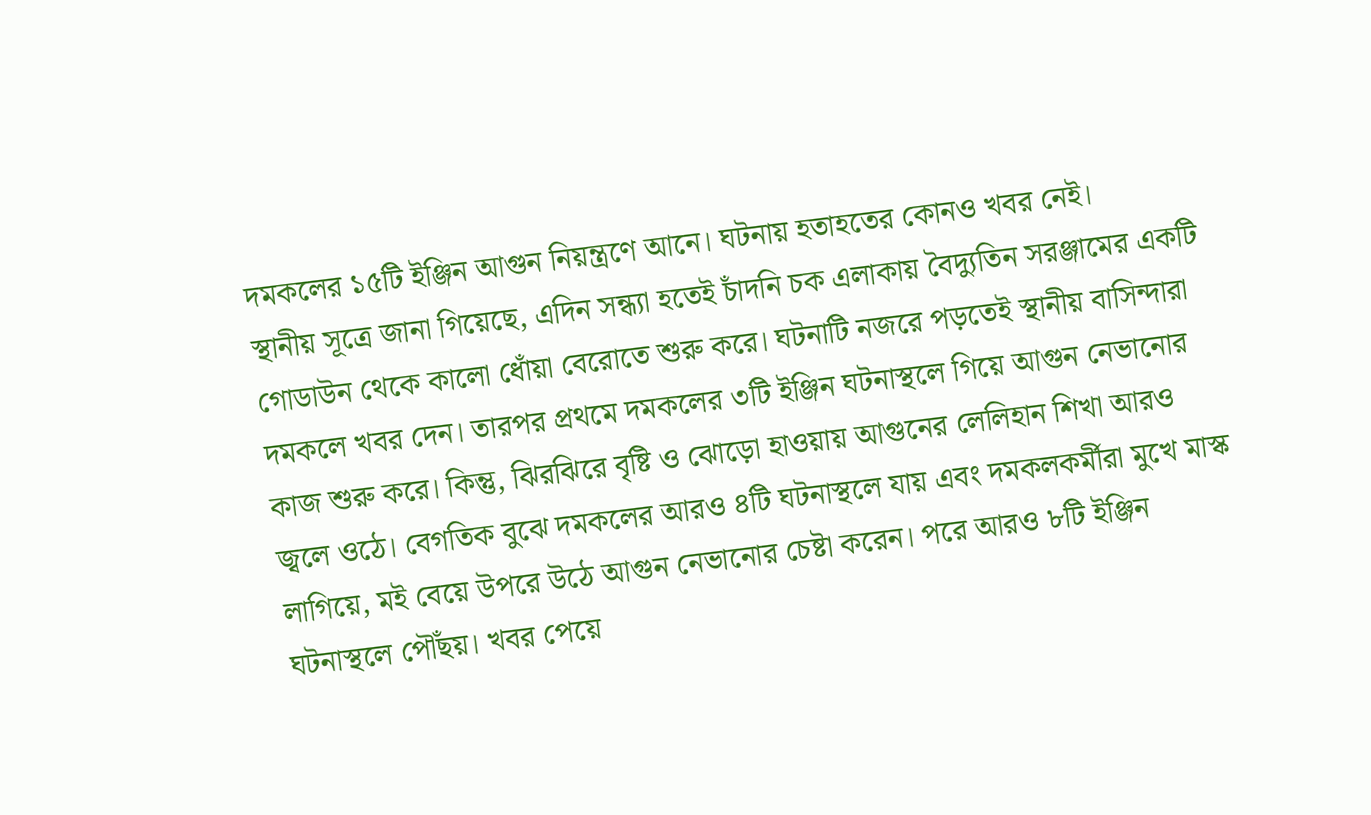দমকলের ১৫টি ইঞ্জিন আগুন নিয়ন্ত্রণে আনে। ঘটনায় হতাহতের কোনও খবর নেই।
স্থানীয় সূত্রে জানা গিয়েছে, এদিন সন্ধ্যা হতেই চাঁদনি চক এলাকায় বৈদ্যুতিন সরঞ্জামের একটি গোডাউন থেকে কালো ধোঁয়া বেরোতে শুরু করে। ঘটনাটি নজরে পড়তেই স্থানীয় বাসিন্দারা দমকলে খবর দেন। তারপর প্রথমে দমকলের ৩টি ইঞ্জিন ঘটনাস্থলে গিয়ে আগুন নেভানোর কাজ শুরু করে। কিন্তু, ঝিরঝিরে বৃষ্টি ও ঝোড়ো হাওয়ায় আগুনের লেলিহান শিখা আরও জ্বলে ওঠে। বেগতিক বুঝে দমকলের আরও ৪টি ঘটনাস্থলে যায় এবং দমকলকর্মীরা মুখে মাস্ক লাগিয়ে, মই বেয়ে উপরে উঠে আগুন নেভানোর চেষ্টা করেন। পরে আরও ৮টি ইঞ্জিন ঘটনাস্থলে পৌঁছয়। খবর পেয়ে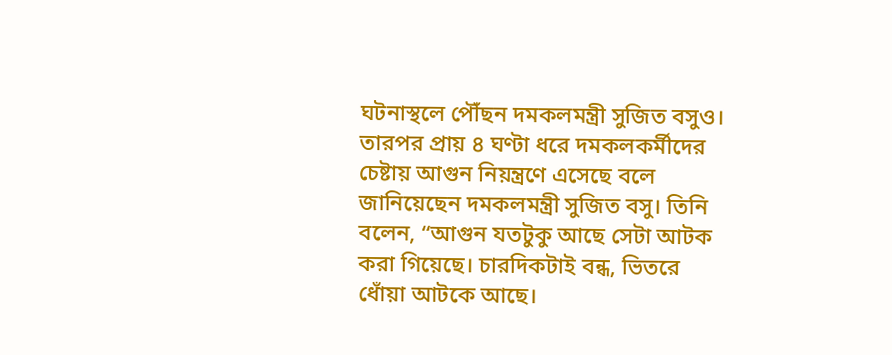ঘটনাস্থলে পৌঁছন দমকলমন্ত্রী সুজিত বসুও। তারপর প্রায় ৪ ঘণ্টা ধরে দমকলকর্মীদের চেষ্টায় আগুন নিয়ন্ত্রণে এসেছে বলে জানিয়েছেন দমকলমন্ত্রী সুজিত বসু। তিনি বলেন, “আগুন যতটুকু আছে সেটা আটক করা গিয়েছে। চারদিকটাই বন্ধ, ভিতরে ধোঁয়া আটকে আছে।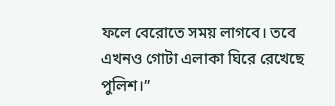ফলে বেরোতে সময় লাগবে। তবে এখনও গোটা এলাকা ঘিরে রেখেছে পুলিশ।”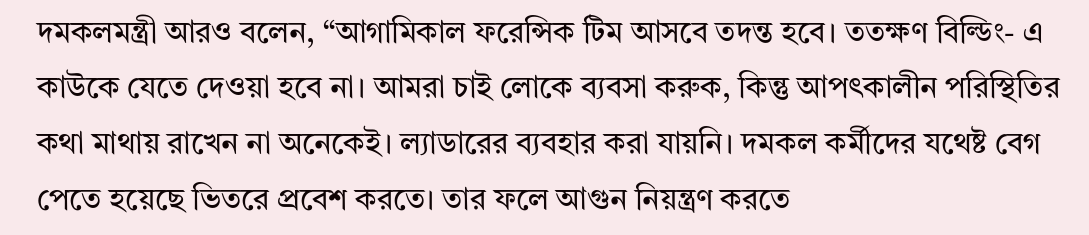দমকলমন্ত্রী আরও বলেন, “আগামিকাল ফরেন্সিক টিম আসবে তদন্ত হবে। ততক্ষণ বিল্ডিং- এ কাউকে যেতে দেওয়া হবে না। আমরা চাই লোকে ব্যবসা করুক, কিন্তু আপৎকালীন পরিস্থিতির কথা মাথায় রাখেন না অনেকেই। ল্যাডারের ব্যবহার করা যায়নি। দমকল কর্মীদের যথেষ্ট বেগ পেতে হয়েছে ভিতরে প্রবেশ করতে। তার ফলে আগুন নিয়ন্ত্রণ করতে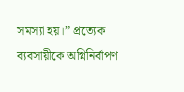সমস্যা হয়।” প্রত্যেক ব্যবসায়ীকে অগ্নিনির্বাপণ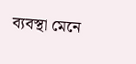ব্যবস্থা মেনে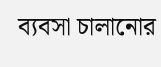ব্যবসা চালানোর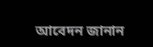আবেদন জানান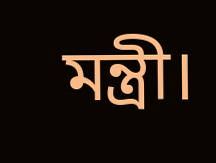মন্ত্রী।